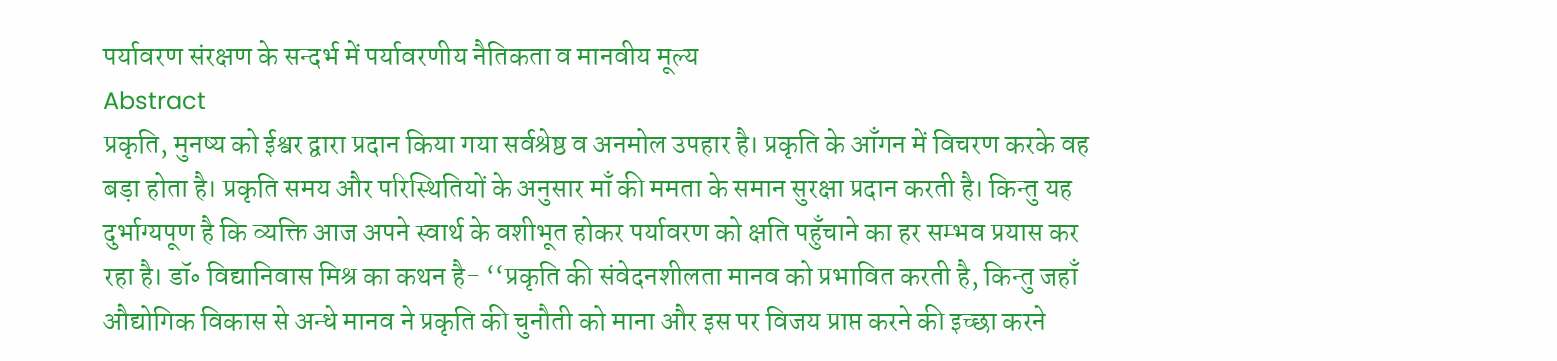पर्यावरण संरक्षण के सन्दर्भ में पर्यावरणीय नैतिकता व मानवीय मूल्य
Abstract
प्रकृति, मुनष्य को ईश्वर द्वारा प्रदान किया गया सर्वश्रेष्ठ व अनमोल उपहार है। प्रकृति के आँगन में विचरण करके वह बड़ा होता है। प्रकृति समय और परिस्थितियों के अनुसार माँ की ममता के समान सुरक्षा प्रदान करती है। किन्तु यह दुर्भाग्यपूण है कि व्यक्ति आज अपने स्वार्थ के वशीभूत होकर पर्यावरण को क्षति पहुँचाने का हर सम्भव प्रयास कर रहा है। डॉ॰ विद्यानिवास मिश्र का कथन है- ‘‘प्रकृति की संवेदनशीलता मानव को प्रभावित करती है, किन्तु जहाँ औद्योगिक विकास से अन्धे मानव ने प्रकृति की चुनौती को माना और इस पर विजय प्राप्त करने की इच्छा करने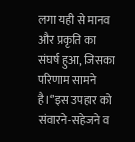लगा यही से मानव और प्रकृति का संघर्ष हुआ, जिसका परिणाम सामने है।‘’इस उपहार को संवारने-सहेजने व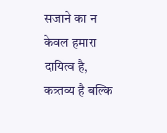सजाने का न केवल हमारा दायित्व है, कत्र्तव्य है बल्कि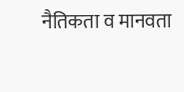नैतिकता व मानवता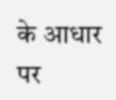के आधार पर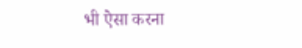भी ऐसा करना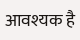आवश्यक है